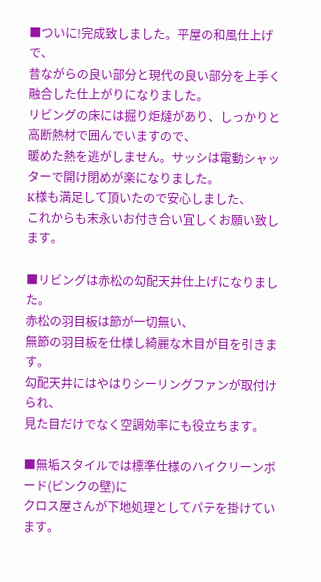■ついに!完成致しました。平屋の和風仕上げで、
昔ながらの良い部分と現代の良い部分を上手く融合した仕上がりになりました。
リビングの床には掘り炬燵があり、しっかりと高断熱材で囲んでいますので、
暖めた熱を逃がしません。サッシは電動シャッターで開け閉めが楽になりました。
K様も満足して頂いたので安心しました、
これからも末永いお付き合い宜しくお願い致します。

■リビングは赤松の勾配天井仕上げになりました。
赤松の羽目板は節が一切無い、
無節の羽目板を仕様し綺麗な木目が目を引きます。
勾配天井にはやはりシーリングファンが取付けられ、
見た目だけでなく空調効率にも役立ちます。

■無垢スタイルでは標準仕様のハイクリーンボード(ピンクの壁)に
クロス屋さんが下地処理としてパテを掛けています。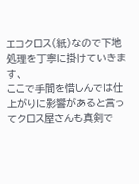エコクロス(紙)なので下地処理を丁寧に掛けていきます、
ここで手間を惜しんでは仕上がりに影響があると言ってクロス屋さんも真剣で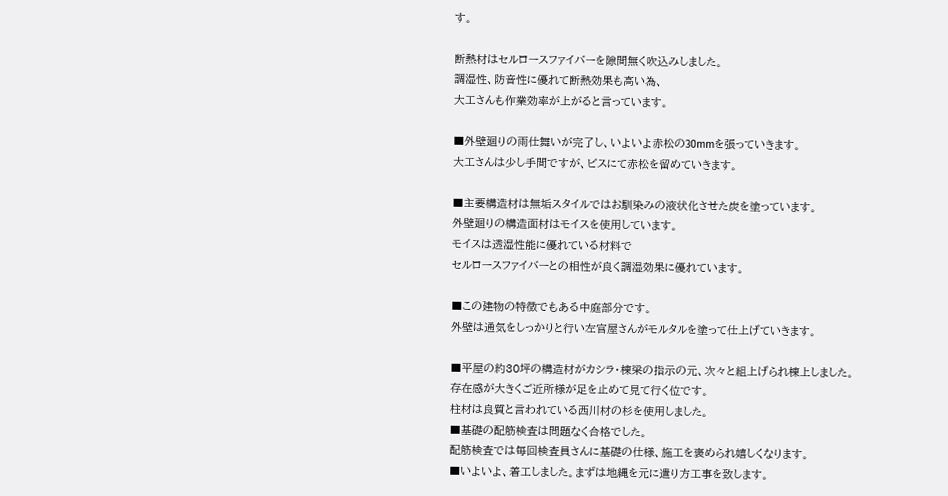す。

断熱材はセルロースファイバーを隙間無く吹込みしました。
調湿性、防音性に優れて断熱効果も高い為、
大工さんも作業効率が上がると言っています。

■外壁廻りの雨仕舞いが完了し、いよいよ赤松の30mmを張っていきます。
大工さんは少し手間ですが、ビスにて赤松を留めていきます。

■主要構造材は無垢スタイルではお馴染みの液状化させた炭を塗っています。
外壁廻りの構造面材はモイスを使用しています。
モイスは透湿性能に優れている材料で
セルロースファイバーとの相性が良く調湿効果に優れています。

■この建物の特徴でもある中庭部分です。
外壁は通気をしっかりと行い左官屋さんがモルタルを塗って仕上げていきます。

■平屋の約30坪の構造材がカシラ・棟梁の指示の元、次々と組上げられ棟上しました。
存在感が大きくご近所様が足を止めて見て行く位です。
柱材は良質と言われている西川材の杉を使用しました。
■基礎の配筋検査は問題なく合格でした。
配筋検査では毎回検査員さんに基礎の仕様、施工を褒められ嬉しくなります。
■いよいよ、着工しました。まずは地縄を元に遣り方工事を致します。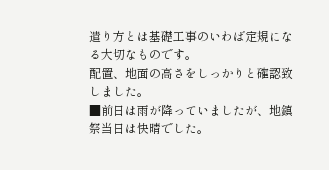遣り方とは基礎工事のいわば定規になる大切なものです。
配置、地面の高さをしっかりと確認致しました。
■前日は雨が降っていましたが、地鎮祭当日は快晴でした。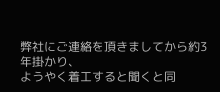弊社にご連絡を頂きましてから約3年掛かり、
ようやく着工すると聞くと同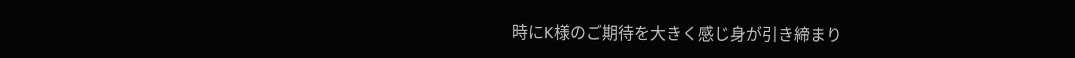時にK様のご期待を大きく感じ身が引き締まり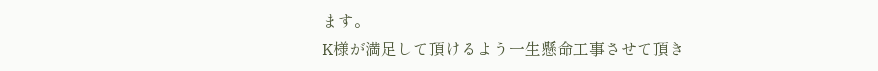ます。
K様が満足して頂けるよう一生懸命工事させて頂き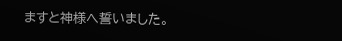ますと神様へ誓いました。